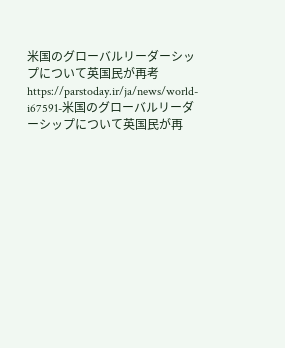米国のグローバルリーダーシップについて英国民が再考
https://parstoday.ir/ja/news/world-i67591-米国のグローバルリーダーシップについて英国民が再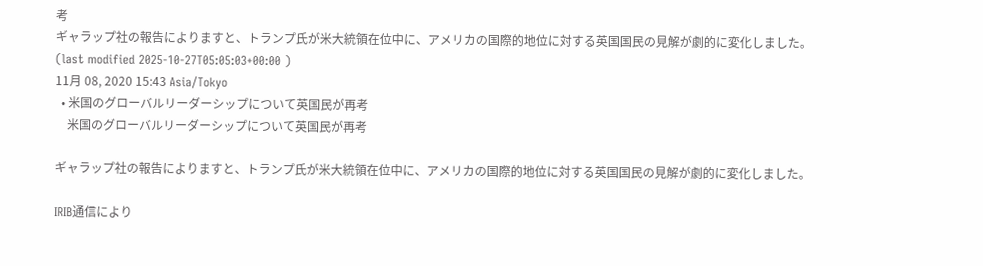考
ギャラップ社の報告によりますと、トランプ氏が米大統領在位中に、アメリカの国際的地位に対する英国国民の見解が劇的に変化しました。
(last modified 2025-10-27T05:05:03+00:00 )
11月 08, 2020 15:43 Asia/Tokyo
  • 米国のグローバルリーダーシップについて英国民が再考
    米国のグローバルリーダーシップについて英国民が再考

ギャラップ社の報告によりますと、トランプ氏が米大統領在位中に、アメリカの国際的地位に対する英国国民の見解が劇的に変化しました。

IRIB通信により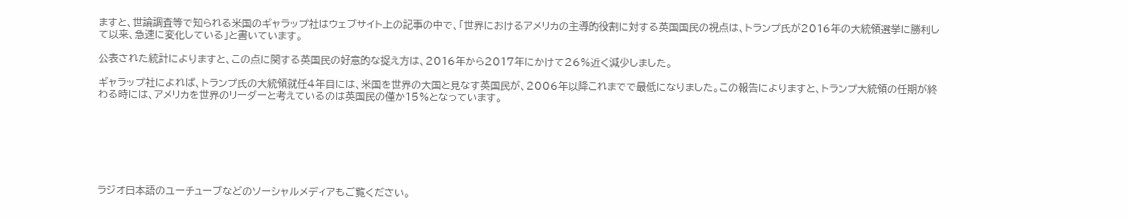ますと、世論調査等で知られる米国のギャラップ社はウェブサイト上の記事の中で、「世界におけるアメリカの主導的役割に対する英国国民の視点は、トランプ氏が2016年の大統領選挙に勝利して以来、急速に変化している」と書いています。

公表された統計によりますと、この点に関する英国民の好意的な捉え方は、2016年から2017年にかけて26%近く減少しました。

ギャラップ社によれば、トランプ氏の大統領就任4年目には、米国を世界の大国と見なす英国民が、2006年以降これまでで最低になりました。この報告によりますと、トランプ大統領の任期が終わる時には、アメリカを世界のリーダーと考えているのは英国民の僅か15%となっています。







ラジオ日本語のユーチューブなどのソーシャルメディアもご覧ください。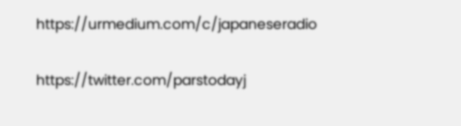https://urmedium.com/c/japaneseradio

https://twitter.com/parstodayj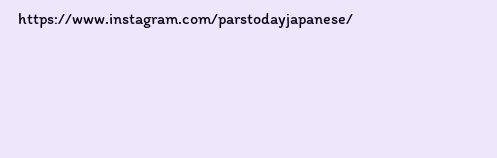https://www.instagram.com/parstodayjapanese/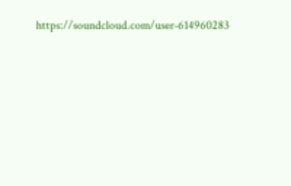https://soundcloud.com/user-614960283